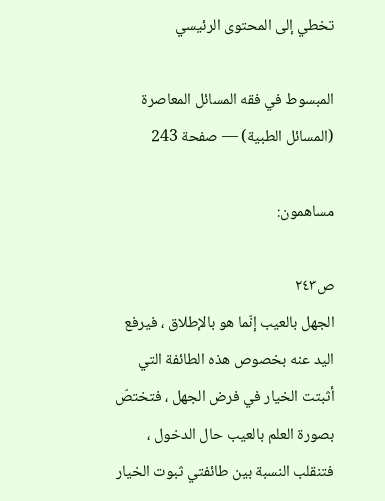تخطي إلى المحتوى الرئيسي

المبسوط في فقه المسائل المعاصرة (المسائل الطبية) — صفحة 243

مساهمون:

ص٢٤٣
الجهل بالعيب إنّما هو بالإطلاق ، فيرفع اليد عنه بخصوص هذه الطائفة التي أثبتت الخيار في فرض الجهل ، فتختصّ بصورة العلم بالعيب حال الدخول ، فتنقلب النسبة بين طائفتي ثبوت الخيار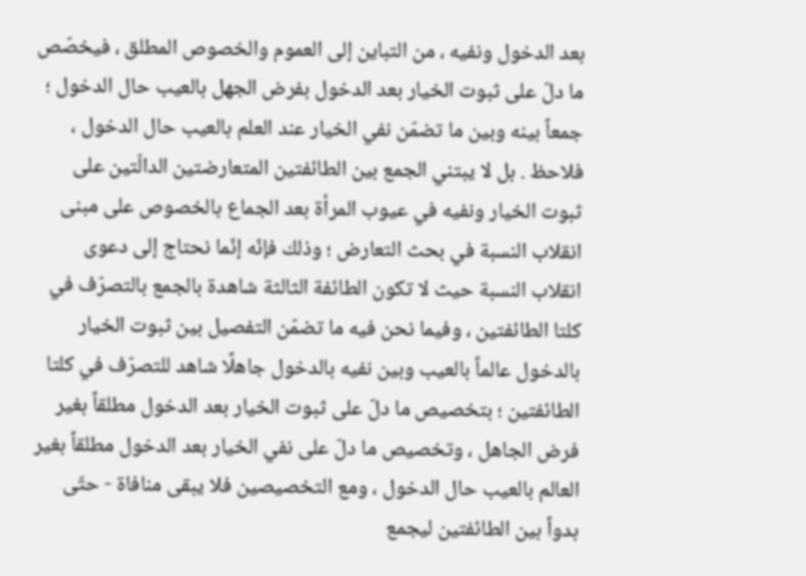بعد الدخول ونفيه ، من التباين إلى العموم والخصوص المطلق ، فيخصّص ما دلّ على ثبوت الخيار بعد الدخول بفرض الجهل بالعيب حال الدخول ؛ جمعاً بينه وبين ما تضمّن نفي الخيار عند العلم بالعيب حال الدخول ، فلاحظ . بل لا يبتني الجمع بين الطائفتين المتعارضتين الدالّتين على ثبوت الخيار ونفيه في عيوب المرأة بعد الجماع بالخصوص على مبنى انقلاب النسبة في بحث التعارض ؛ وذلك فإنّه إنّما نحتاج إلى دعوى انقلاب النسبة حيث لا تكون الطائفة الثالثة شاهدة بالجمع بالتصرّف في كلتا الطائفتين ، وفيما نحن فيه ما تضمّن التفصيل بين ثبوت الخيار بالدخول عالماً بالعيب وبين نفيه بالدخول جاهلًا شاهد للتصرّف في كلتا الطائفتين ؛ بتخصيص ما دلّ على ثبوت الخيار بعد الدخول مطلقاً بغير فرض الجاهل ، وتخصيص ما دلّ على نفي الخيار بعد الدخول مطلقاً بغير العالم بالعيب حال الدخول ، ومع التخصيصين فلا يبقى منافاة - حتّى بدواً بين الطائفتين ليجمع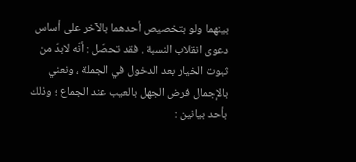بينهما ولو بتخصيص أحدهما بالآخر على أساس دعوى انقلاب النسبة . فقد تحصّل : أنّه لابدّ من ثبوت الخيار بعد الدخول في الجملة ، ونعني بالإجمال فرض الجهل بالعيب عند الجماع ؛ وذلك بأحد بيانين :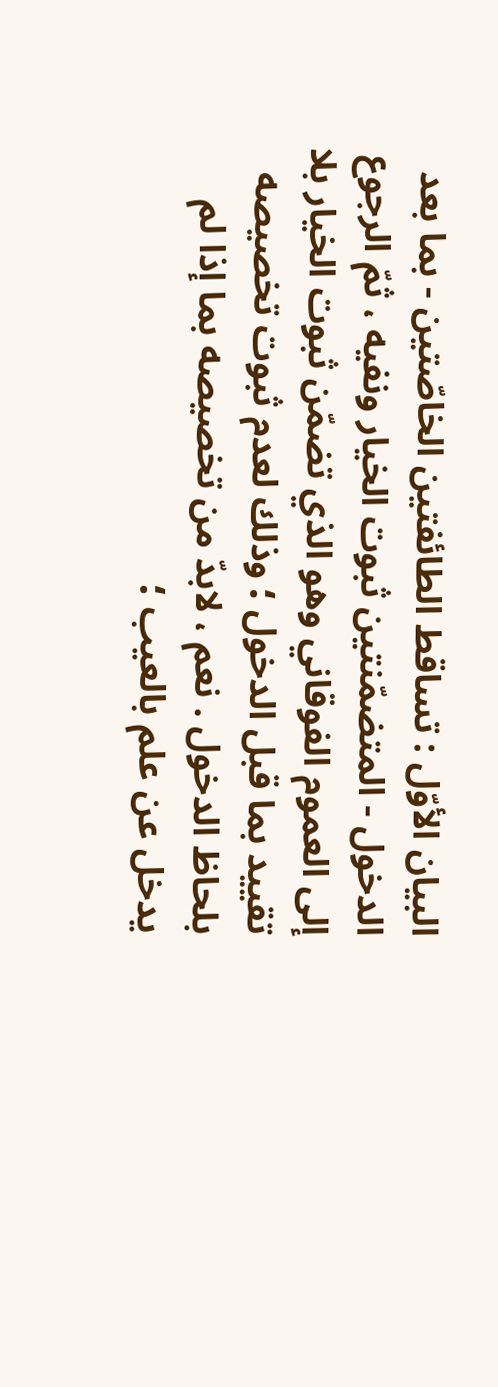البيان الأوّل : تساقط الطائفتين الخاصّتين - بما بعد الدخول - المتضمّنتين ثبوت الخيار ونفيه ، ثمّ الرجوع إلى العموم الفوقاني وهو الذي تضمّن ثبوت الخيار بلا تقييد بما قبل الدخول ؛ وذلك لعدم ثبوت تخصيصه بلحاظ الدخول . نعم ، لابدّ من تخصيصه بما إذا لم يدخل عن علم بالعيب ؛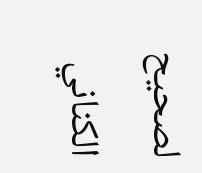لصحيح الكناني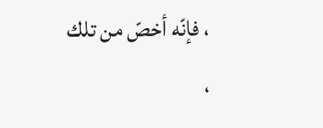، فإنّه أخصّ من تلك ،